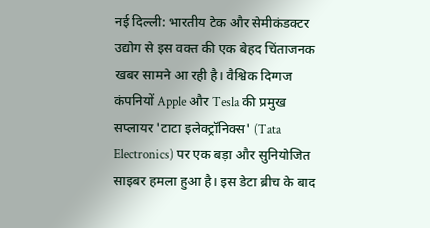नई दिल्ली: भारतीय टेक और सेमीकंडक्टर उद्योग से इस वक्त की एक बेहद चिंताजनक खबर सामने आ रही है। वैश्विक दिग्गज कंपनियों Apple और Tesla की प्रमुख सप्लायर 'टाटा इलेक्ट्रॉनिक्स' (Tata Electronics) पर एक बड़ा और सुनियोजित साइबर हमला हुआ है। इस डेटा ब्रीच के बाद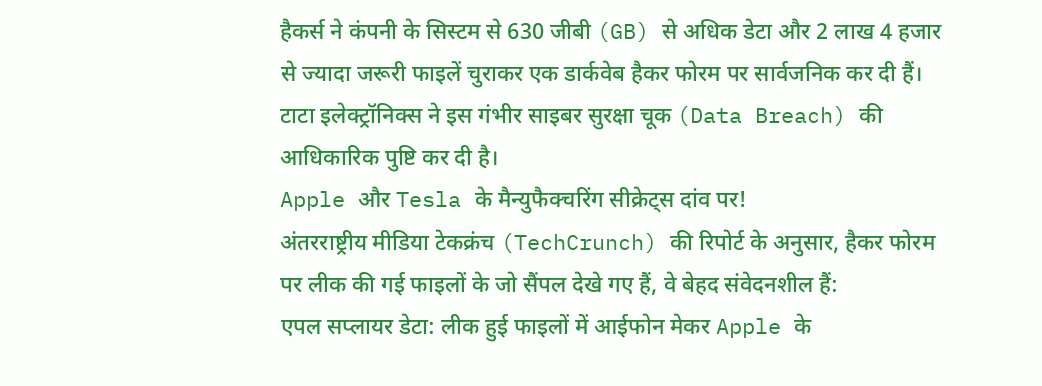हैकर्स ने कंपनी के सिस्टम से 630 जीबी (GB) से अधिक डेटा और 2 लाख 4 हजार से ज्यादा जरूरी फाइलें चुराकर एक डार्कवेब हैकर फोरम पर सार्वजनिक कर दी हैं। टाटा इलेक्ट्रॉनिक्स ने इस गंभीर साइबर सुरक्षा चूक (Data Breach) की आधिकारिक पुष्टि कर दी है।
Apple और Tesla के मैन्युफैक्चरिंग सीक्रेट्स दांव पर!
अंतरराष्ट्रीय मीडिया टेकक्रंच (TechCrunch) की रिपोर्ट के अनुसार, हैकर फोरम पर लीक की गई फाइलों के जो सैंपल देखे गए हैं, वे बेहद संवेदनशील हैं:
एपल सप्लायर डेटा: लीक हुई फाइलों में आईफोन मेकर Apple के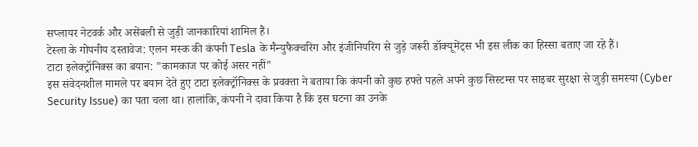सप्लायर नेटवर्क और असेंबली से जुड़ी जानकारियां शामिल हैं।
टेस्ला के गोपनीय दस्तावेज: एलन मस्क की कंपनी Tesla के मैन्युफैक्चरिंग और इंजीनियरिंग से जुड़े जरूरी डॉक्यूमेंट्स भी इस लीक का हिस्सा बताए जा रहे हैं।
टाटा इलेक्ट्रॉनिक्स का बयान: "कामकाज पर कोई असर नहीं"
इस संवेदनशील मामले पर बयान देते हुए टाटा इलेक्ट्रॉनिक्स के प्रवक्ता ने बताया कि कंपनी को कुछ हफ्ते पहले अपने कुछ सिस्टम्स पर साइबर सुरक्षा से जुड़ी समस्या (Cyber Security Issue) का पता चला था। हालांकि, कंपनी ने दावा किया है कि इस घटना का उनके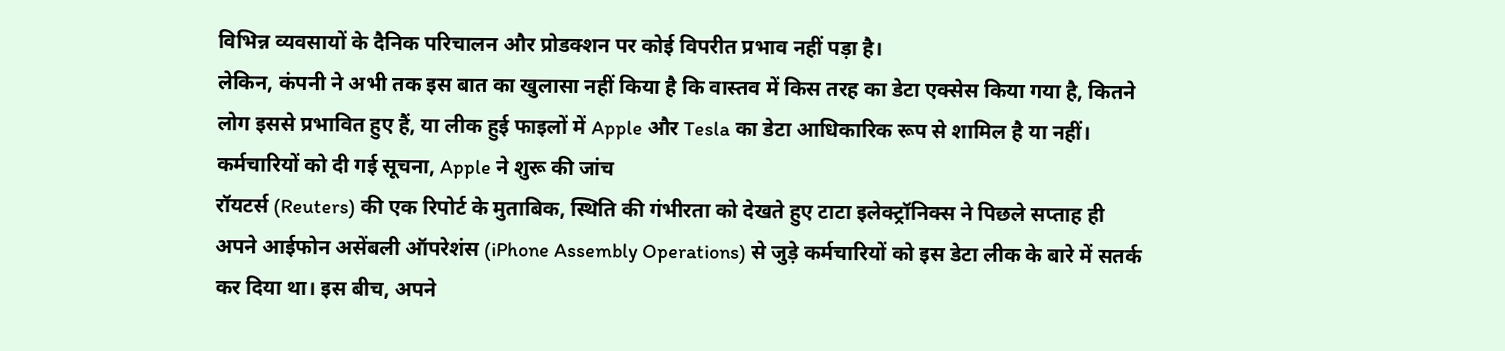विभिन्न व्यवसायों के दैनिक परिचालन और प्रोडक्शन पर कोई विपरीत प्रभाव नहीं पड़ा है।
लेकिन, कंपनी ने अभी तक इस बात का खुलासा नहीं किया है कि वास्तव में किस तरह का डेटा एक्सेस किया गया है, कितने लोग इससे प्रभावित हुए हैं, या लीक हुई फाइलों में Apple और Tesla का डेटा आधिकारिक रूप से शामिल है या नहीं।
कर्मचारियों को दी गई सूचना, Apple ने शुरू की जांच
रॉयटर्स (Reuters) की एक रिपोर्ट के मुताबिक, स्थिति की गंभीरता को देखते हुए टाटा इलेक्ट्रॉनिक्स ने पिछले सप्ताह ही अपने आईफोन असेंबली ऑपरेशंस (iPhone Assembly Operations) से जुड़े कर्मचारियों को इस डेटा लीक के बारे में सतर्क कर दिया था। इस बीच, अपने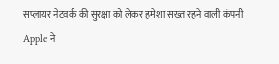सप्लायर नेटवर्क की सुरक्षा को लेकर हमेशा सख्त रहने वाली कंपनी Apple ने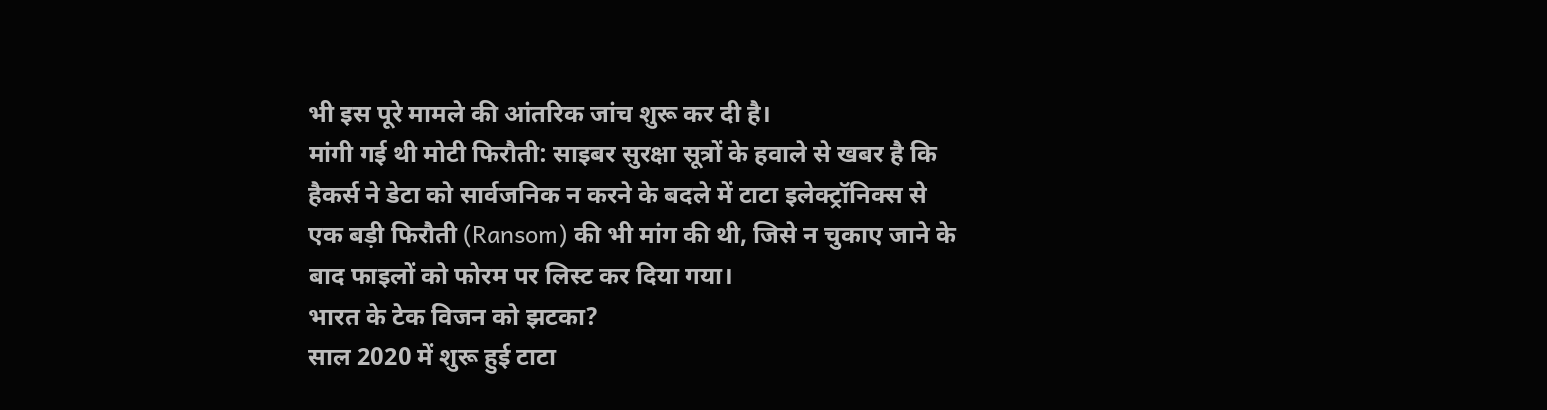भी इस पूरे मामले की आंतरिक जांच शुरू कर दी है।
मांगी गई थी मोटी फिरौती: साइबर सुरक्षा सूत्रों के हवाले से खबर है कि हैकर्स ने डेटा को सार्वजनिक न करने के बदले में टाटा इलेक्ट्रॉनिक्स से एक बड़ी फिरौती (Ransom) की भी मांग की थी, जिसे न चुकाए जाने के बाद फाइलों को फोरम पर लिस्ट कर दिया गया।
भारत के टेक विजन को झटका?
साल 2020 में शुरू हुई टाटा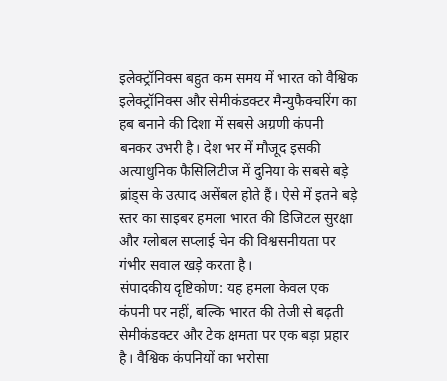इलेक्ट्रॉनिक्स बहुत कम समय में भारत को वैश्विक इलेक्ट्रॉनिक्स और सेमीकंडक्टर मैन्युफैक्चरिंग का हब बनाने की दिशा में सबसे अग्रणी कंपनी बनकर उभरी है। देश भर में मौजूद इसकी अत्याधुनिक फैसिलिटीज में दुनिया के सबसे बड़े ब्रांड्स के उत्पाद असेंबल होते हैं। ऐसे में इतने बड़े स्तर का साइबर हमला भारत की डिजिटल सुरक्षा और ग्लोबल सप्लाई चेन की विश्वसनीयता पर गंभीर सवाल खड़े करता है।
संपादकीय दृष्टिकोण: यह हमला केवल एक कंपनी पर नहीं, बल्कि भारत की तेजी से बढ़ती सेमीकंडक्टर और टेक क्षमता पर एक बड़ा प्रहार है। वैश्विक कंपनियों का भरोसा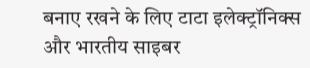बनाए रखने के लिए टाटा इलेक्ट्रॉनिक्स और भारतीय साइबर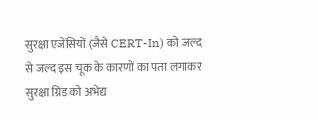सुरक्षा एजेंसियों (जैसे CERT-In) को जल्द से जल्द इस चूक के कारणों का पता लगाकर सुरक्षा ग्रिड को अभेद्य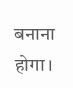बनाना होगा।